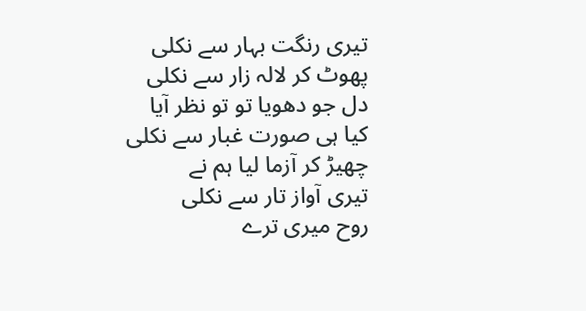تیری رنگت بہار سے نکلی
پھوٹ کر لالہ زار سے نکلی
دل جو دھویا تو تو نظر آیا
کیا ہی صورت غبار سے نکلی
چھیڑ کر آزما لیا ہم نے
تیری آواز تار سے نکلی
روح میری ترے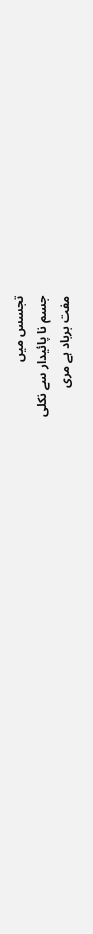تجسس میں
جسم نا پائیدار سے نکلی
مفت برباد ہے مری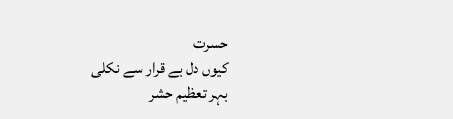حسرت
کیوں دل بے قرار سے نکلی
بہر تعظیم حشر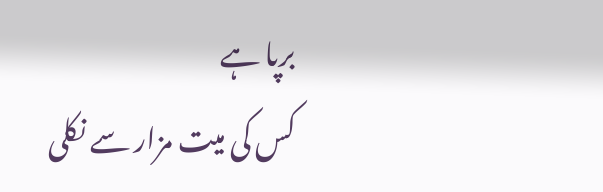برپا ہے
کس کی میت مزار سے نکلی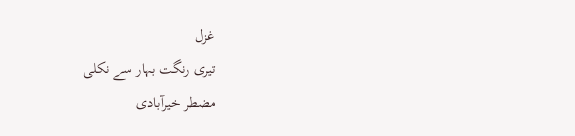غزل
تیری رنگت بہار سے نکلی
مضطر خیرآبادی